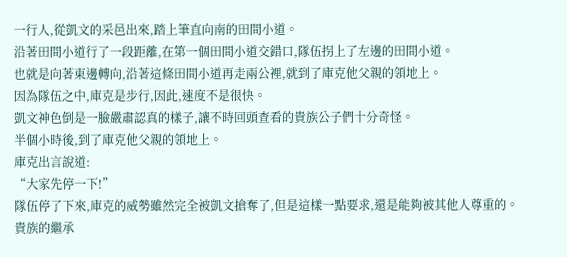一行人,從凱文的采邑出來,踏上筆直向南的田間小道。
沿著田間小道行了一段距離,在第一個田間小道交錯口,隊伍拐上了左邊的田間小道。
也就是向著東邊轉向,沿著這條田間小道再走兩公裡,就到了庫克他父親的領地上。
因為隊伍之中,庫克是步行,因此,速度不是很快。
凱文神色倒是一臉嚴肅認真的樣子,讓不時回頭查看的貴族公子們十分奇怪。
半個小時後,到了庫克他父親的領地上。
庫克出言說道:
“大家先停一下!”
隊伍停了下來,庫克的威勢雖然完全被凱文搶奪了,但是這樣一點要求,還是能夠被其他人尊重的。
貴族的繼承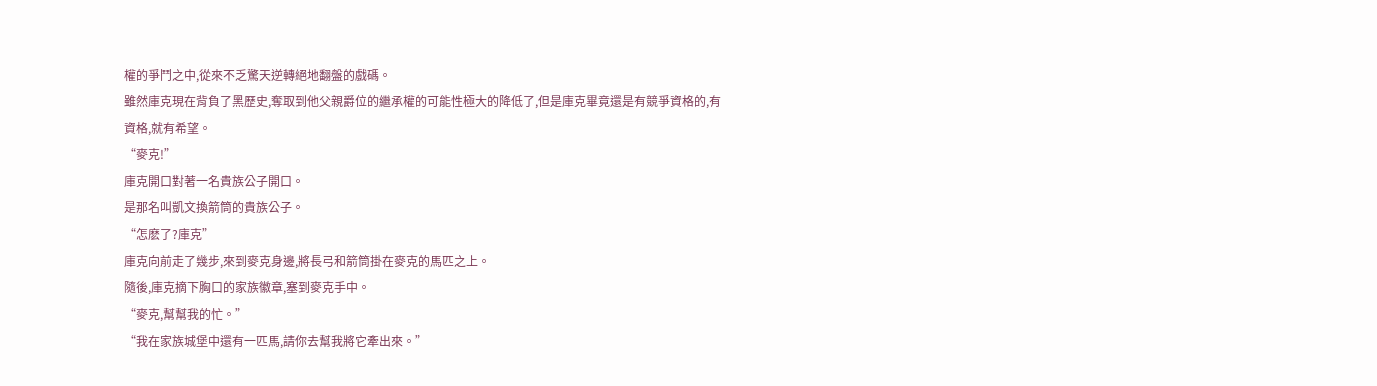權的爭鬥之中,從來不乏驚天逆轉絕地翻盤的戲碼。
雖然庫克現在背負了黑歷史,奪取到他父親爵位的繼承權的可能性極大的降低了,但是庫克畢竟還是有競爭資格的,有資格,就有希望。
“麥克!”
庫克開口對著一名貴族公子開口。
是那名叫凱文換箭筒的貴族公子。
“怎麽了?庫克”
庫克向前走了幾步,來到麥克身邊,將長弓和箭筒掛在麥克的馬匹之上。
隨後,庫克摘下胸口的家族徽章,塞到麥克手中。
“麥克,幫幫我的忙。”
“我在家族城堡中還有一匹馬,請你去幫我將它牽出來。”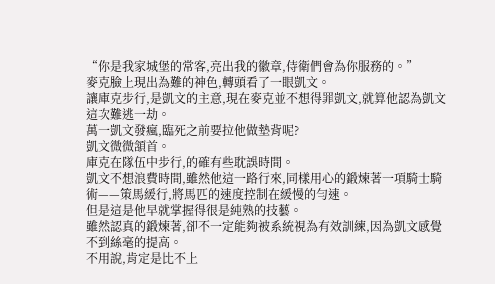“你是我家城堡的常客,亮出我的徽章,侍衛們會為你服務的。”
麥克臉上現出為難的神色,轉頭看了一眼凱文。
讓庫克步行,是凱文的主意,現在麥克並不想得罪凱文,就算他認為凱文這次難逃一劫。
萬一凱文發瘋,臨死之前要拉他做墊背呢?
凱文微微頷首。
庫克在隊伍中步行,的確有些耽誤時間。
凱文不想浪費時間,雖然他這一路行來,同樣用心的鍛煉著一項騎士騎術——策馬緩行,將馬匹的速度控制在緩慢的勻速。
但是這是他早就掌握得很是純熟的技藝。
雖然認真的鍛煉著,卻不一定能夠被系統視為有效訓練,因為凱文感覺不到絲毫的提高。
不用說,肯定是比不上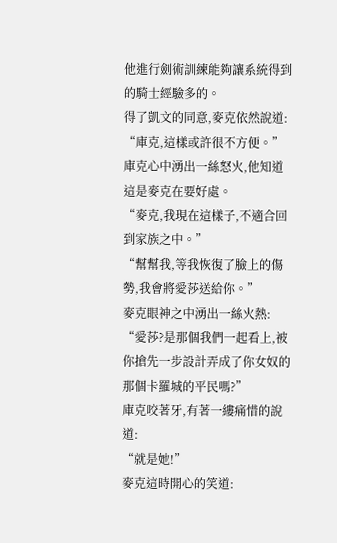他進行劍術訓練能夠讓系統得到的騎士經驗多的。
得了凱文的同意,麥克依然說道:
“庫克,這樣或許很不方便。”
庫克心中湧出一絲怒火,他知道這是麥克在要好處。
“麥克,我現在這樣子,不適合回到家族之中。”
“幫幫我,等我恢復了臉上的傷勢,我會將愛莎送給你。”
麥克眼神之中湧出一絲火熱:
“愛莎?是那個我們一起看上,被你搶先一步設計弄成了你女奴的那個卡羅城的平民嗎?”
庫克咬著牙,有著一縷痛惜的說道:
“就是她!”
麥克這時開心的笑道: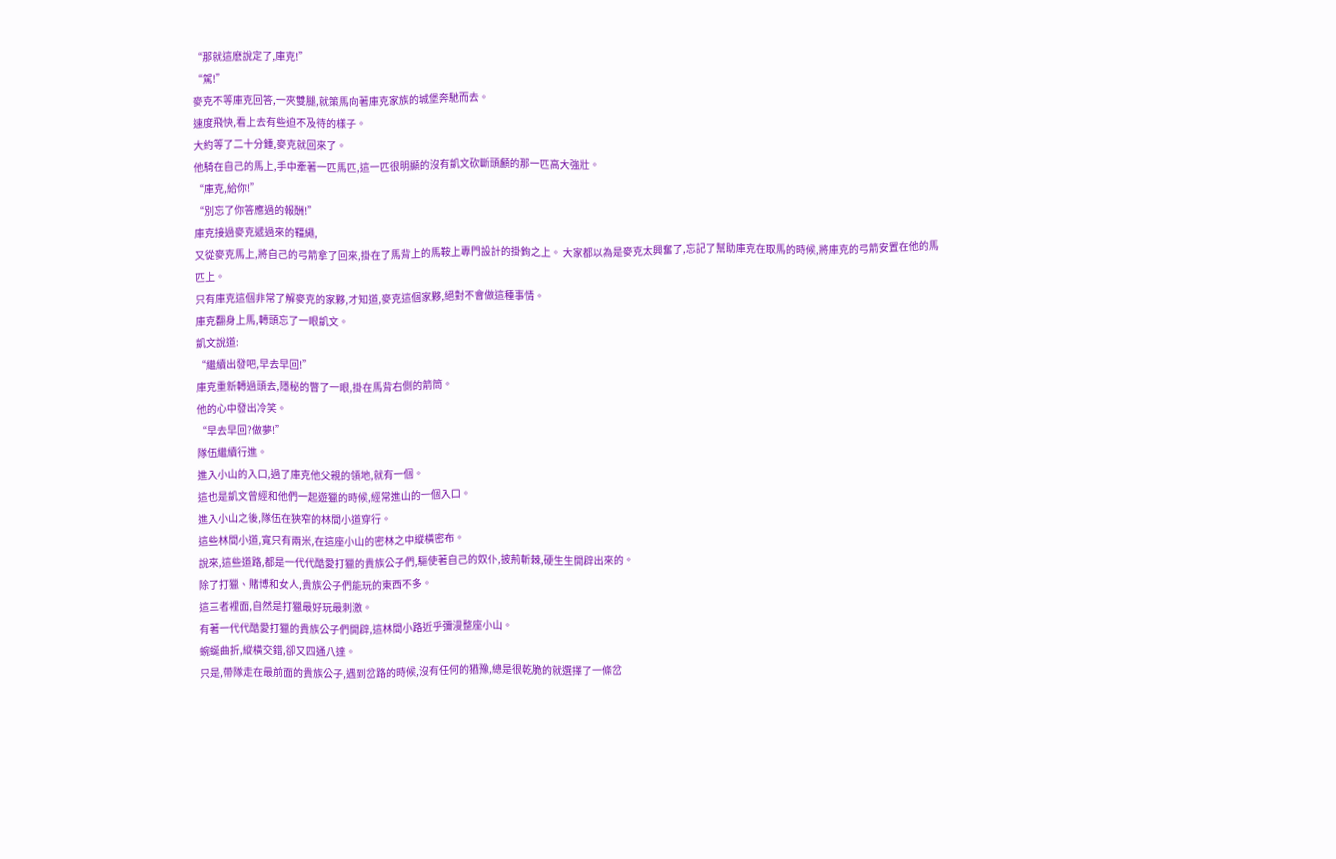“那就這麽說定了,庫克!”
“駕!”
麥克不等庫克回答,一夾雙腿,就策馬向著庫克家族的城堡奔馳而去。
速度飛快,看上去有些迫不及待的樣子。
大約等了二十分鍾,麥克就回來了。
他騎在自己的馬上,手中牽著一匹馬匹,這一匹很明顯的沒有凱文砍斷頭顱的那一匹高大強壯。
“庫克,給你!”
“別忘了你答應過的報酬!”
庫克接過麥克遞過來的韁繩,
又從麥克馬上,將自己的弓箭拿了回來,掛在了馬背上的馬鞍上專門設計的掛鉤之上。 大家都以為是麥克太興奮了,忘記了幫助庫克在取馬的時候,將庫克的弓箭安置在他的馬匹上。
只有庫克這個非常了解麥克的家夥,才知道,麥克這個家夥,絕對不會做這種事情。
庫克翻身上馬,轉頭忘了一眼凱文。
凱文說道:
“繼續出發吧,早去早回!”
庫克重新轉過頭去,隱秘的瞥了一眼,掛在馬背右側的箭筒。
他的心中發出冷笑。
“早去早回?做夢!”
隊伍繼續行進。
進入小山的入口,過了庫克他父親的領地,就有一個。
這也是凱文曾經和他們一起遊獵的時候,經常進山的一個入口。
進入小山之後,隊伍在狹窄的林間小道穿行。
這些林間小道,寬只有兩米,在這座小山的密林之中縱橫密布。
說來,這些道路,都是一代代酷愛打獵的貴族公子們,驅使著自己的奴仆,披荊斬棘,硬生生開辟出來的。
除了打獵、賭博和女人,貴族公子們能玩的東西不多。
這三者裡面,自然是打獵最好玩最刺激。
有著一代代酷愛打獵的貴族公子們開辟,這林間小路近乎彌漫整座小山。
蜿蜒曲折,縱橫交錯,卻又四通八達。
只是,帶隊走在最前面的貴族公子,遇到岔路的時候,沒有任何的猶豫,總是很乾脆的就選擇了一條岔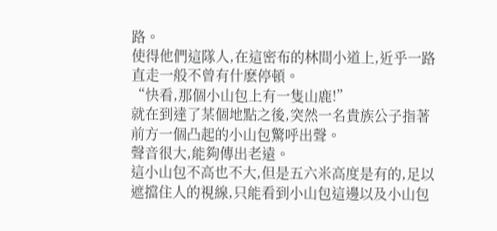路。
使得他們這隊人,在這密布的林間小道上,近乎一路直走一般不曾有什麽停頓。
“快看,那個小山包上有一隻山鹿!”
就在到達了某個地點之後,突然一名貴族公子指著前方一個凸起的小山包驚呼出聲。
聲音很大,能夠傳出老遠。
這小山包不高也不大,但是五六米高度是有的,足以遮擋住人的視線,只能看到小山包這邊以及小山包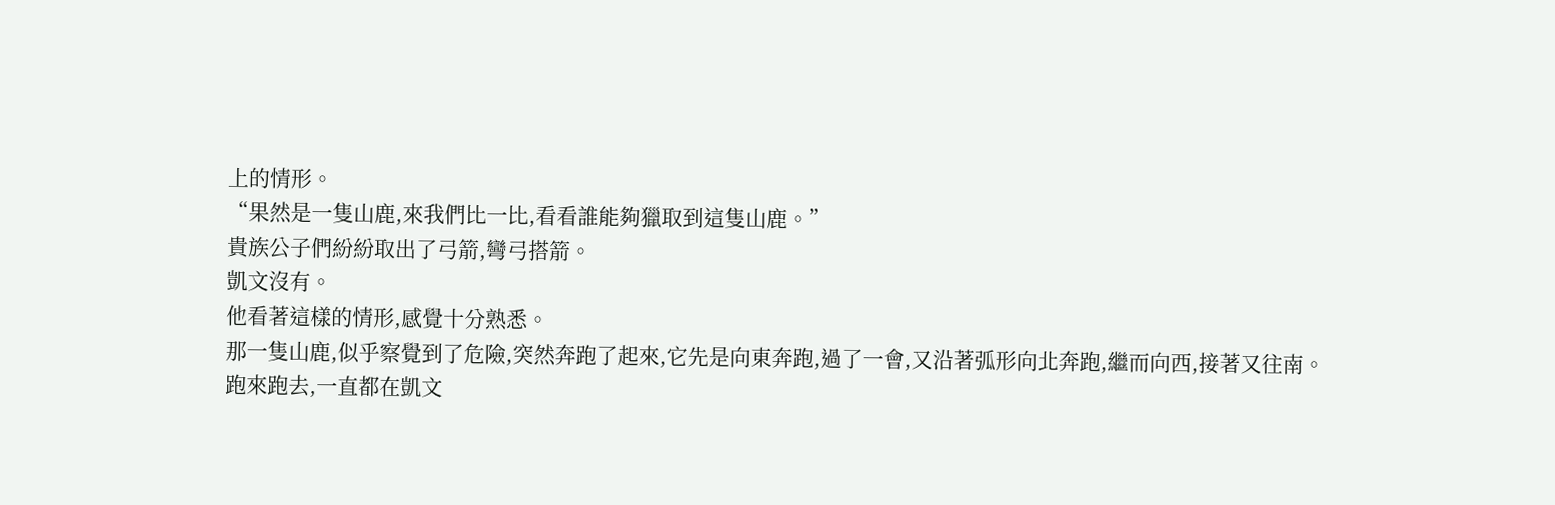上的情形。
“果然是一隻山鹿,來我們比一比,看看誰能夠獵取到這隻山鹿。”
貴族公子們紛紛取出了弓箭,彎弓搭箭。
凱文沒有。
他看著這樣的情形,感覺十分熟悉。
那一隻山鹿,似乎察覺到了危險,突然奔跑了起來,它先是向東奔跑,過了一會,又沿著弧形向北奔跑,繼而向西,接著又往南。
跑來跑去,一直都在凱文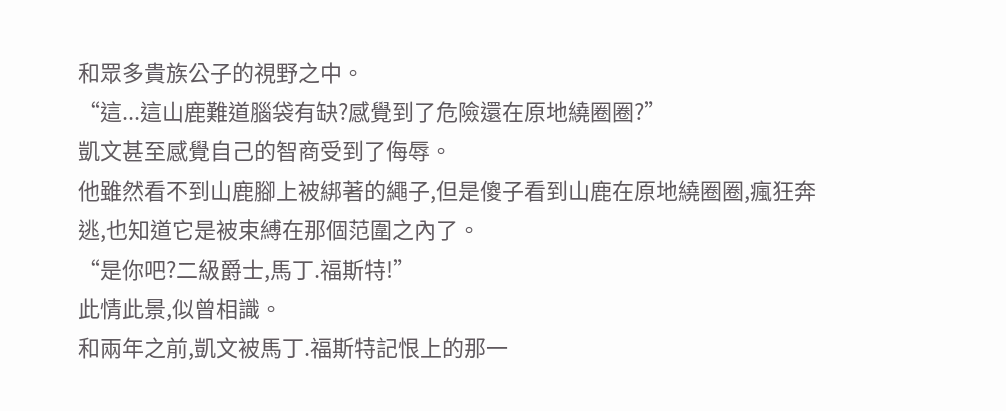和眾多貴族公子的視野之中。
“這...這山鹿難道腦袋有缺?感覺到了危險還在原地繞圈圈?”
凱文甚至感覺自己的智商受到了侮辱。
他雖然看不到山鹿腳上被綁著的繩子,但是傻子看到山鹿在原地繞圈圈,瘋狂奔逃,也知道它是被束縛在那個范圍之內了。
“是你吧?二級爵士,馬丁.福斯特!”
此情此景,似曾相識。
和兩年之前,凱文被馬丁.福斯特記恨上的那一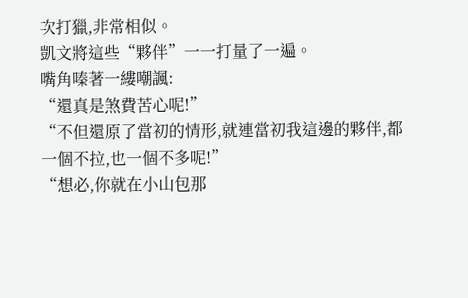次打獵,非常相似。
凱文將這些“夥伴”一一打量了一遍。
嘴角嗪著一縷嘲諷:
“還真是煞費苦心呢!”
“不但還原了當初的情形,就連當初我這邊的夥伴,都一個不拉,也一個不多呢!”
“想必,你就在小山包那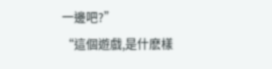一邊吧?”
“這個遊戲,是什麽樣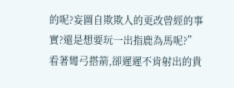的呢?妄圖自欺欺人的更改曾經的事實?還是想要玩一出指鹿為馬呢?”
看著彎弓搭箭,卻遲遲不肯射出的貴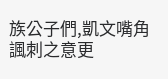族公子們,凱文嘴角諷刺之意更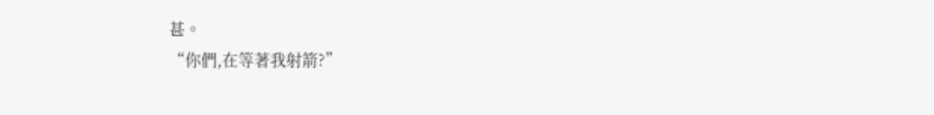甚。
“你們,在等著我射箭?”